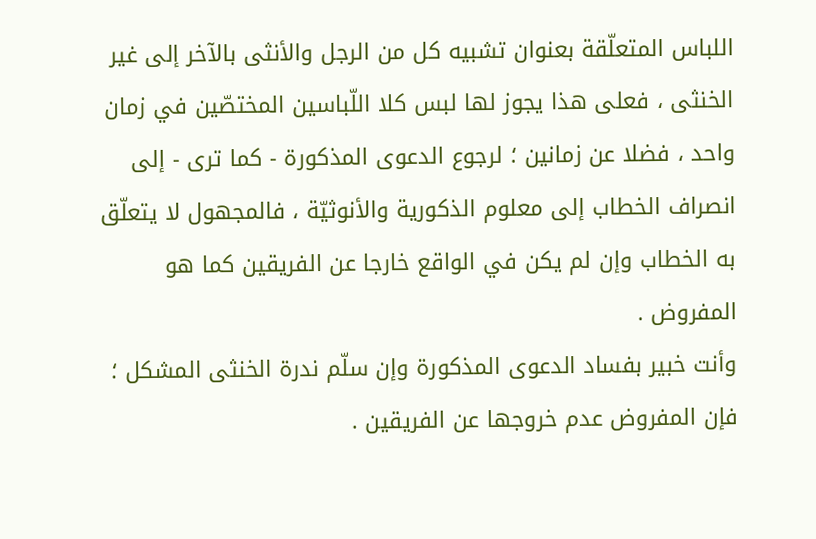اللباس المتعلّقة بعنوان تشبيه كل من الرجل والأنثى بالآخر إلى غير الخنثى ، فعلى هذا يجوز لها لبس كلا اللّباسين المختصّين في زمان واحد ، فضلا عن زمانين ؛ لرجوع الدعوى المذكورة - كما ترى - إلى انصراف الخطاب إلى معلوم الذكورية والأنوثيّة ، فالمجهول لا يتعلّق به الخطاب وإن لم يكن في الواقع خارجا عن الفريقين كما هو المفروض .
وأنت خبير بفساد الدعوى المذكورة وإن سلّم ندرة الخنثى المشكل ؛ فإن المفروض عدم خروجها عن الفريقين .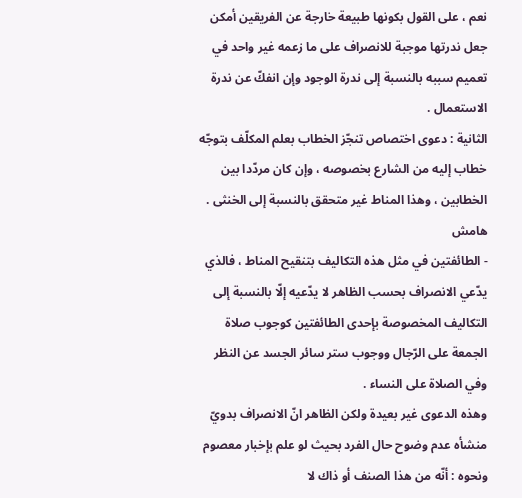نعم ، على القول بكونها طبيعة خارجة عن الفريقين أمكن جعل ندرتها موجبة للانصراف على ما زعمه غير واحد في تعميم سببه بالنسبة إلى ندرة الوجود وإن انفكّ عن ندرة الاستعمال .
الثانية : دعوى اختصاص تنجّز الخطاب بعلم المكلّف بتوجّه خطاب إليه من الشارع بخصوصه ، وإن كان مردّدا بين الخطابين ، وهذا المناط غير متحقق بالنسبة إلى الخنثى .
هامش
- الطائفتين في مثل هذه التكاليف بتنقيح المناط ، فالذي يدّعي الانصراف بحسب الظاهر لا يدّعيه إلّا بالنسبة إلى التكاليف المخصوصة بإحدى الطائفتين كوجوب صلاة الجمعة على الرّجال ووجوب ستر سائر الجسد عن النظر وفي الصلاة على النساء .
وهذه الدعوى غير بعيدة ولكن الظاهر انّ الانصراف بدويّ منشأه عدم وضوح حال الفرد بحيث لو علم بإخبار معصوم ونحوه : أنّه من هذا الصنف أو ذاك لا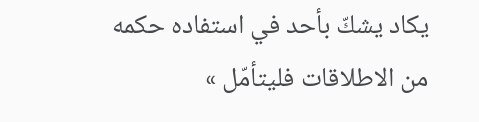يكاد يشكّ بأحد في استفاده حكمه من الاطلاقات فليتأمّل »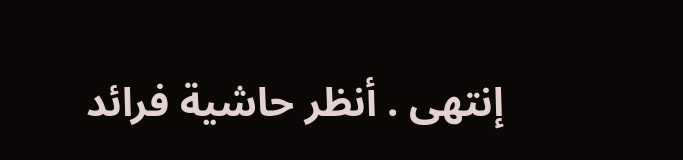إنتهى . أنظر حاشية فرائد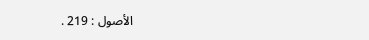الأصول : 219 .